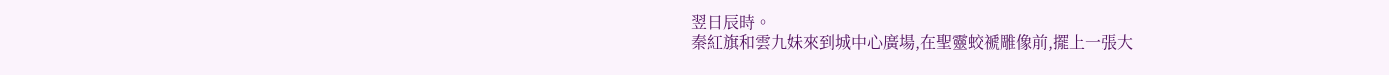翌日辰時。
秦紅旗和雲九妹來到城中心廣場,在聖靈蛟褫雕像前,擺上一張大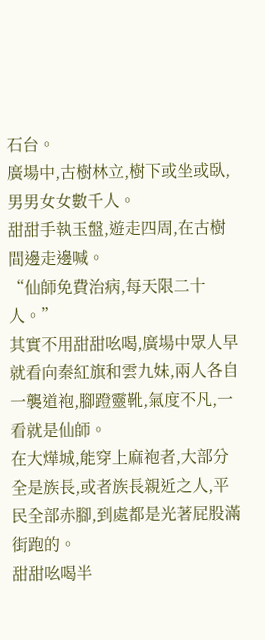石台。
廣場中,古樹林立,樹下或坐或臥,男男女女數千人。
甜甜手執玉盤,遊走四周,在古樹間邊走邊喊。
“仙師免費治病,每天限二十人。”
其實不用甜甜吆喝,廣場中眾人早就看向秦紅旗和雲九妹,兩人各自一襲道袍,腳蹬靈靴,氣度不凡,一看就是仙師。
在大燁城,能穿上麻袍者,大部分全是族長,或者族長親近之人,平民全部赤腳,到處都是光著屁股滿街跑的。
甜甜吆喝半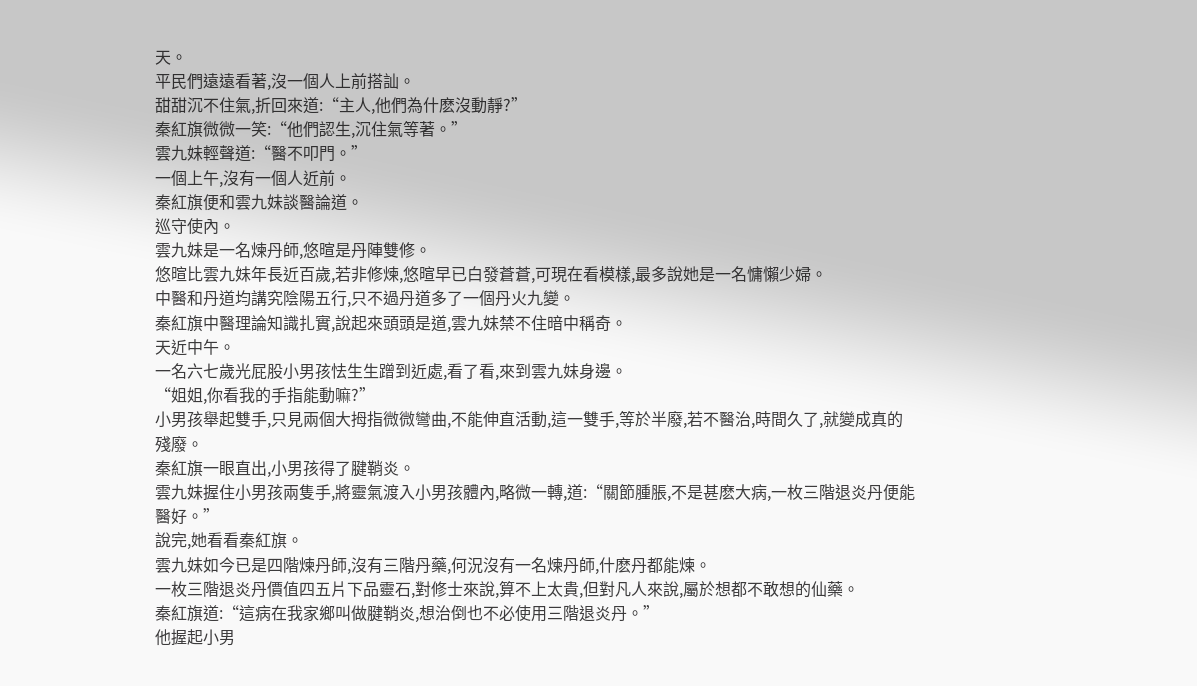天。
平民們遠遠看著,沒一個人上前搭訕。
甜甜沉不住氣,折回來道:“主人,他們為什麽沒動靜?”
秦紅旗微微一笑:“他們認生,沉住氣等著。”
雲九妹輕聲道:“醫不叩門。”
一個上午,沒有一個人近前。
秦紅旗便和雲九妹談醫論道。
巡守使內。
雲九妹是一名煉丹師,悠暄是丹陣雙修。
悠暄比雲九妹年長近百歲,若非修煉,悠暄早已白發蒼蒼,可現在看模樣,最多說她是一名慵懶少婦。
中醫和丹道均講究陰陽五行,只不過丹道多了一個丹火九變。
秦紅旗中醫理論知識扎實,說起來頭頭是道,雲九妹禁不住暗中稱奇。
天近中午。
一名六七歲光屁股小男孩怯生生蹭到近處,看了看,來到雲九妹身邊。
“姐姐,你看我的手指能動嘛?”
小男孩舉起雙手,只見兩個大拇指微微彎曲,不能伸直活動,這一雙手,等於半廢,若不醫治,時間久了,就變成真的殘廢。
秦紅旗一眼直出,小男孩得了腱鞘炎。
雲九妹握住小男孩兩隻手,將靈氣渡入小男孩體內,略微一轉,道:“關節腫脹,不是甚麽大病,一枚三階退炎丹便能醫好。”
說完,她看看秦紅旗。
雲九妹如今已是四階煉丹師,沒有三階丹藥,何況沒有一名煉丹師,什麽丹都能煉。
一枚三階退炎丹價值四五片下品靈石,對修士來說,算不上太貴,但對凡人來說,屬於想都不敢想的仙藥。
秦紅旗道:“這病在我家鄉叫做腱鞘炎,想治倒也不必使用三階退炎丹。”
他握起小男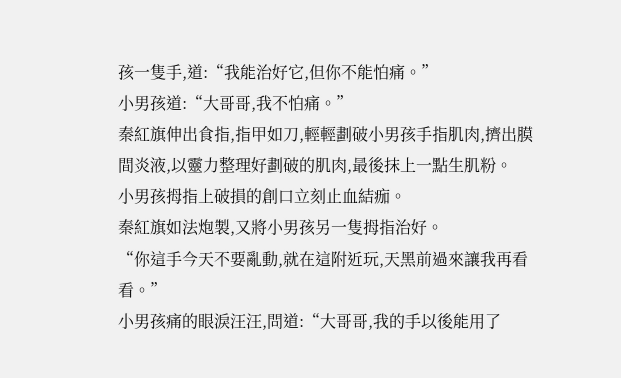孩一隻手,道:“我能治好它,但你不能怕痛。”
小男孩道:“大哥哥,我不怕痛。”
秦紅旗伸出食指,指甲如刀,輕輕劃破小男孩手指肌肉,擠出膜間炎液,以靈力整理好劃破的肌肉,最後抹上一點生肌粉。
小男孩拇指上破損的創口立刻止血結痂。
秦紅旗如法炮製,又將小男孩另一隻拇指治好。
“你這手今天不要亂動,就在這附近玩,天黑前過來讓我再看看。”
小男孩痛的眼淚汪汪,問道:“大哥哥,我的手以後能用了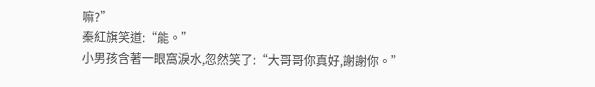嘛?”
秦紅旗笑道:“能。”
小男孩含著一眼窩淚水,忽然笑了:“大哥哥你真好,謝謝你。”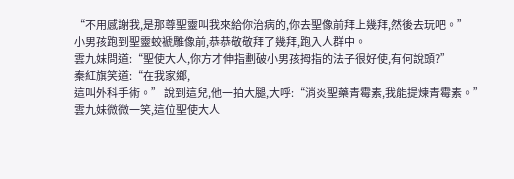“不用感謝我,是那尊聖靈叫我來給你治病的,你去聖像前拜上幾拜,然後去玩吧。”
小男孩跑到聖靈蛟褫雕像前,恭恭敬敬拜了幾拜,跑入人群中。
雲九妹問道:“聖使大人,你方才伸指劃破小男孩拇指的法子很好使,有何說頭?”
秦紅旗笑道:“在我家鄉,
這叫外科手術。” 說到這兒,他一拍大腿,大呼:“消炎聖藥青霉素,我能提煉青霉素。”
雲九妹微微一笑,這位聖使大人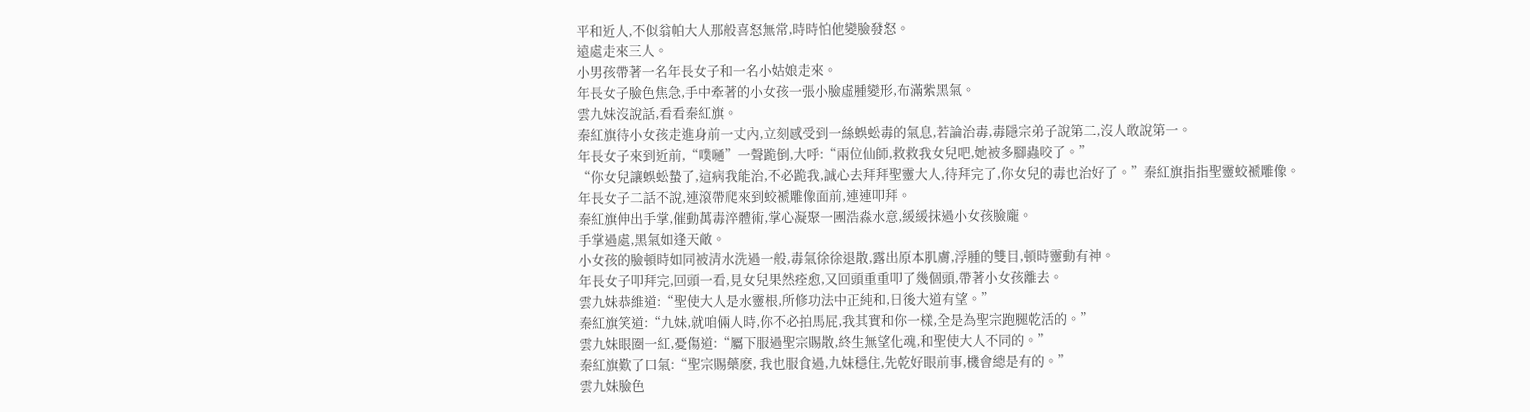平和近人,不似翁帕大人那般喜怒無常,時時怕他變臉發怒。
遠處走來三人。
小男孩帶著一名年長女子和一名小姑娘走來。
年長女子臉色焦急,手中牽著的小女孩一張小臉虛腫變形,布滿紫黑氣。
雲九妹沒說話,看看秦紅旗。
秦紅旗待小女孩走進身前一丈內,立刻感受到一絲蜈蚣毒的氣息,若論治毒,毒隱宗弟子說第二,沒人敢說第一。
年長女子來到近前,“噗嗵”一聲跪倒,大呼:“兩位仙師,救救我女兒吧,她被多腳蟲咬了。”
“你女兒讓蜈蚣蟄了,這病我能治,不必跪我,誠心去拜拜聖靈大人,待拜完了,你女兒的毒也治好了。”秦紅旗指指聖靈蛟褫雕像。
年長女子二話不說,連滾帶爬來到蛟褫雕像面前,連連叩拜。
秦紅旗伸出手掌,催動萬毒淬體術,掌心凝聚一團浩淼水意,緩緩抹過小女孩臉龐。
手掌過處,黑氣如逢天敵。
小女孩的臉頓時如同被清水洗過一般,毒氣徐徐退散,露出原本肌膚,浮腫的雙目,頓時靈動有神。
年長女子叩拜完,回頭一看,見女兒果然痊愈,又回頭重重叩了幾個頭,帶著小女孩離去。
雲九妹恭維道:“聖使大人是水靈根,所修功法中正純和,日後大道有望。”
秦紅旗笑道:“九妹,就咱倆人時,你不必拍馬屁,我其實和你一樣,全是為聖宗跑腿乾活的。”
雲九妹眼圈一紅,憂傷道:“屬下服過聖宗賜散,終生無望化魂,和聖使大人不同的。”
秦紅旗歎了口氣:“聖宗賜藥麽, 我也服食過,九妹穩住,先乾好眼前事,機會總是有的。”
雲九妹臉色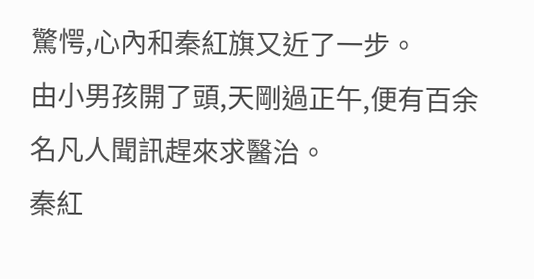驚愕,心內和秦紅旗又近了一步。
由小男孩開了頭,天剛過正午,便有百余名凡人聞訊趕來求醫治。
秦紅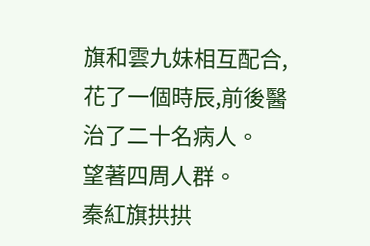旗和雲九妹相互配合,花了一個時辰,前後醫治了二十名病人。
望著四周人群。
秦紅旗拱拱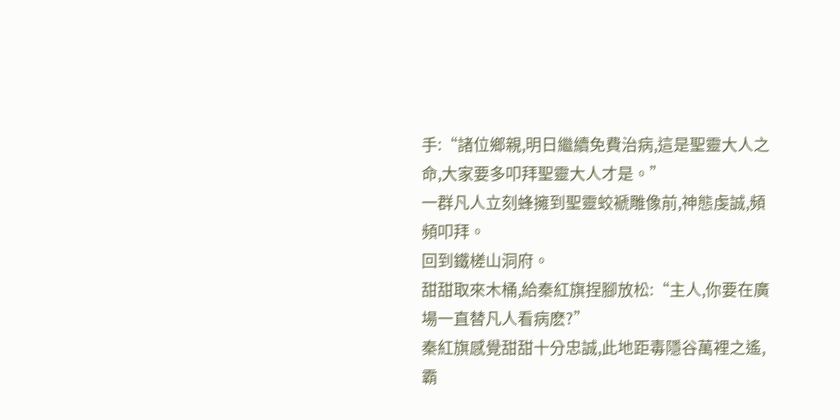手:“諸位鄉親,明日繼續免費治病,這是聖靈大人之命,大家要多叩拜聖靈大人才是。”
一群凡人立刻蜂擁到聖靈蛟褫雕像前,神態虔誠,頻頻叩拜。
回到鐵槎山洞府。
甜甜取來木桶,給秦紅旗捏腳放松:“主人,你要在廣場一直替凡人看病麽?”
秦紅旗感覺甜甜十分忠誠,此地距毒隱谷萬裡之遙,霸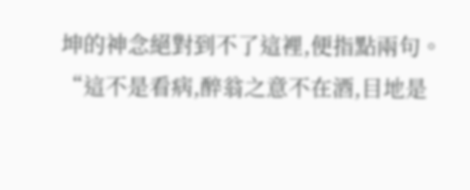坤的神念絕對到不了這裡,便指點兩句。
“這不是看病,醉翁之意不在酒,目地是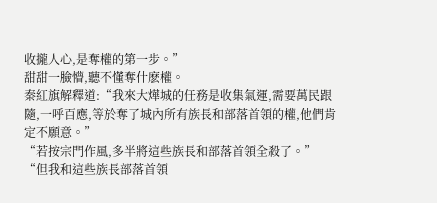收攏人心,是奪權的第一步。”
甜甜一臉懵,聽不懂奪什麽權。
秦紅旗解釋道:“我來大燁城的任務是收集氣運,需要萬民跟隨,一呼百應,等於奪了城內所有族長和部落首領的權,他們肯定不願意。”
“若按宗門作風,多半將這些族長和部落首領全殺了。”
“但我和這些族長部落首領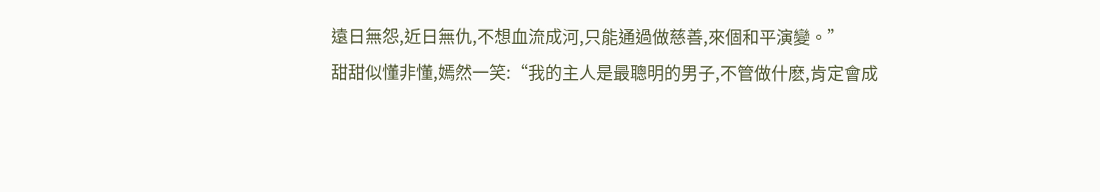遠日無怨,近日無仇,不想血流成河,只能通過做慈善,來個和平演變。”
甜甜似懂非懂,嫣然一笑:“我的主人是最聰明的男子,不管做什麽,肯定會成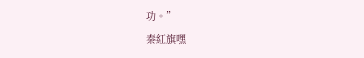功。”
秦紅旗嘿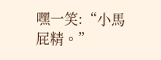嘿一笑:“小馬屁精。”